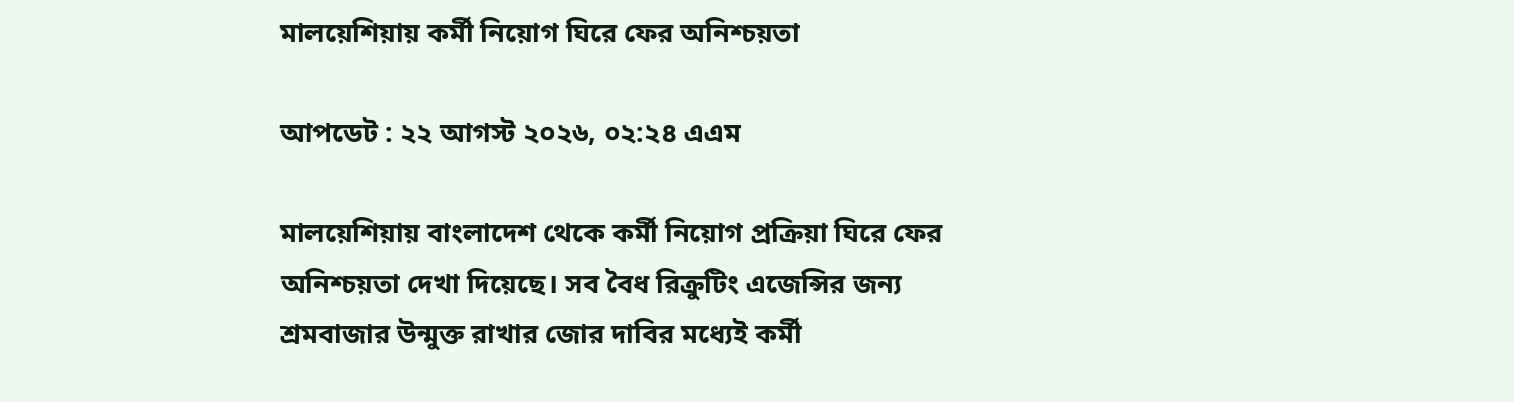মালয়েশিয়ায় কর্মী নিয়োগ ঘিরে ফের অনিশ্চয়তা

আপডেট : ২২ আগস্ট ২০২৬, ০২:২৪ এএম

মালয়েশিয়ায় বাংলাদেশ থেকে কর্মী নিয়োগ প্রক্রিয়া ঘিরে ফের অনিশ্চয়তা দেখা দিয়েছে। সব বৈধ রিক্রুটিং এজেন্সির জন্য শ্রমবাজার উন্মুক্ত রাখার জোর দাবির মধ্যেই কর্মী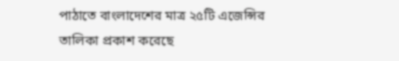পাঠাতে বাংলাদেশের মাত্র ২৫টি এজেন্সির তালিকা প্রকাশ করেছে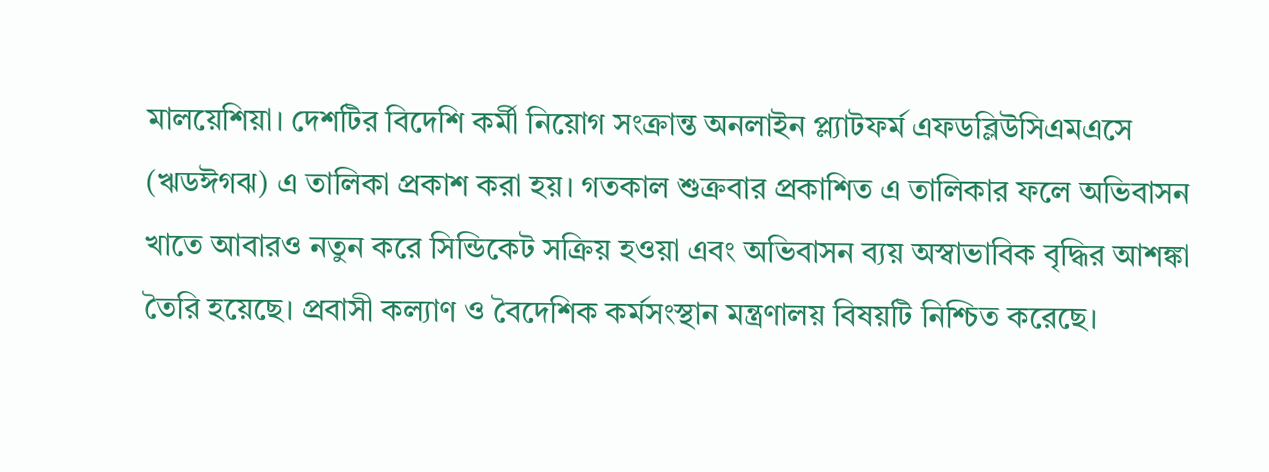মালয়েশিয়া। দেশটির বিদেশি কর্মী নিয়োগ সংক্রান্ত অনলাইন প্ল্যাটফর্ম এফডব্লিউসিএমএসে (ঋডঈগঝ) এ তালিকা প্রকাশ করা হয়। গতকাল শুক্রবার প্রকাশিত এ তালিকার ফলে অভিবাসন খাতে আবারও নতুন করে সিন্ডিকেট সক্রিয় হওয়া এবং অভিবাসন ব্যয় অস্বাভাবিক বৃদ্ধির আশঙ্কা তৈরি হয়েছে। প্রবাসী কল্যাণ ও বৈদেশিক কর্মসংস্থান মন্ত্রণালয় বিষয়টি নিশ্চিত করেছে।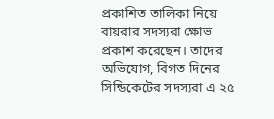প্রকাশিত তালিকা নিয়ে বায়রার সদস্যরা ক্ষোভ প্রকাশ করেছেন। তাদের অভিযোগ, বিগত দিনের সিন্ডিকেটের সদস্যরা এ ২৫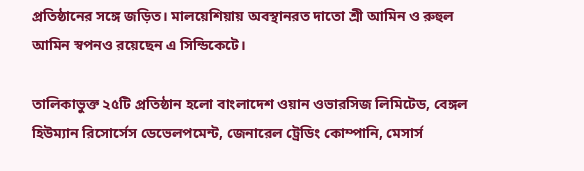প্রতিষ্ঠানের সঙ্গে জড়িত। মালয়েশিয়ায় অবস্থানরত দাতো শ্রী আমিন ও রুহুল আমিন স্বপনও রয়েছেন এ সিন্ডিকেটে।

তালিকাভুক্ত ২৫টি প্রতিষ্ঠান হলো বাংলাদেশ ওয়ান ওভারসিজ লিমিটেড, বেঙ্গল হিউম্যান রিসোর্সেস ডেভেলপমেন্ট, জেনারেল ট্রেডিং কোম্পানি, মেসার্স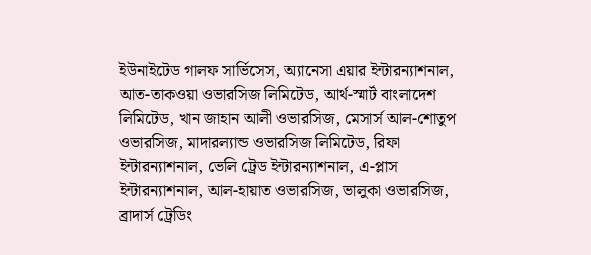ইউনাইটেড গালফ সার্ভিসেস, অ্যানেসা এয়ার ইন্টারন্যাশনাল, আত-তাকওয়া ওভারসিজ লিমিটেড, আর্থ-স্মার্ট বাংলাদেশ লিমিটেড, খান জাহান আলী ওভারসিজ, মেসার্স আল-শোতুপ ওভারসিজ, মাদারল্যান্ড ওভারসিজ লিমিটেড, রিফা ইন্টারন্যাশনাল, ভেলি ট্রেড ইন্টারন্যাশনাল, এ-প্লাস ইন্টারন্যাশনাল, আল-হায়াত ওভারসিজ, ভালুকা ওভারসিজ, ব্রাদার্স ট্রেডিং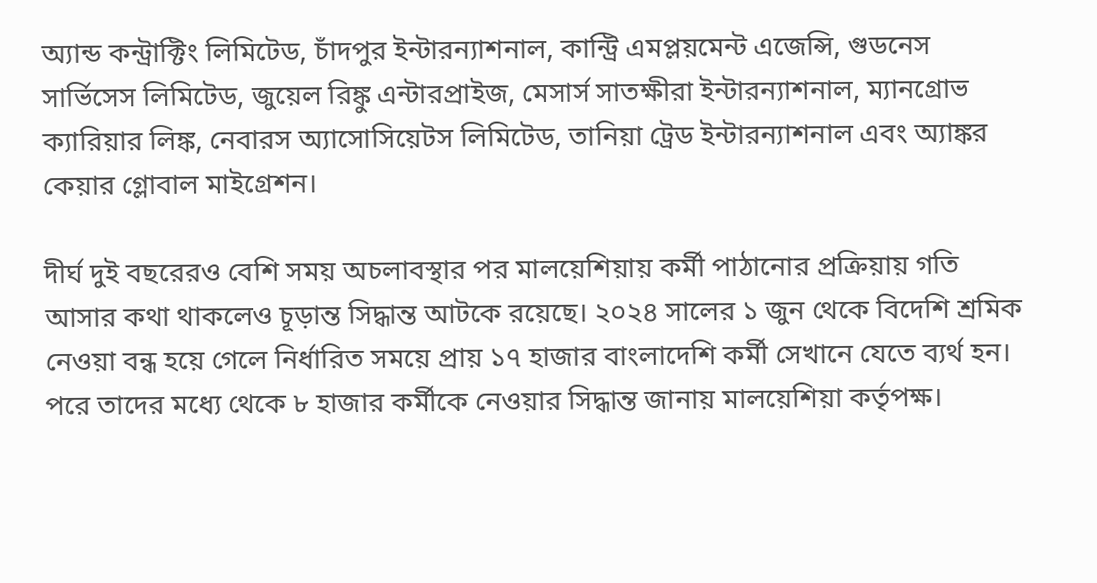অ্যান্ড কন্ট্রাক্টিং লিমিটেড, চাঁদপুর ইন্টারন্যাশনাল, কান্ট্রি এমপ্লয়মেন্ট এজেন্সি, গুডনেস সার্ভিসেস লিমিটেড, জুয়েল রিঙ্কু এন্টারপ্রাইজ, মেসার্স সাতক্ষীরা ইন্টারন্যাশনাল, ম্যানগ্রোভ ক্যারিয়ার লিঙ্ক, নেবারস অ্যাসোসিয়েটস লিমিটেড, তানিয়া ট্রেড ইন্টারন্যাশনাল এবং অ্যাঙ্কর কেয়ার গ্লোবাল মাইগ্রেশন।

দীর্ঘ দুই বছরেরও বেশি সময় অচলাবস্থার পর মালয়েশিয়ায় কর্মী পাঠানোর প্রক্রিয়ায় গতি আসার কথা থাকলেও চূড়ান্ত সিদ্ধান্ত আটকে রয়েছে। ২০২৪ সালের ১ জুন থেকে বিদেশি শ্রমিক নেওয়া বন্ধ হয়ে গেলে নির্ধারিত সময়ে প্রায় ১৭ হাজার বাংলাদেশি কর্মী সেখানে যেতে ব্যর্থ হন। পরে তাদের মধ্যে থেকে ৮ হাজার কর্মীকে নেওয়ার সিদ্ধান্ত জানায় মালয়েশিয়া কর্তৃপক্ষ।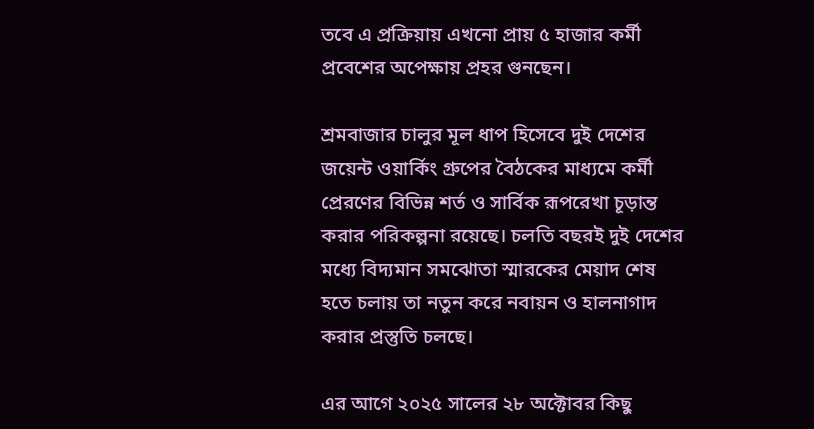তবে এ প্রক্রিয়ায় এখনো প্রায় ৫ হাজার কর্মী প্রবেশের অপেক্ষায় প্রহর গুনছেন।

শ্রমবাজার চালুর মূল ধাপ হিসেবে দুই দেশের জয়েন্ট ওয়ার্কিং গ্রুপের বৈঠকের মাধ্যমে কর্মী প্রেরণের বিভিন্ন শর্ত ও সার্বিক রূপরেখা চূড়ান্ত করার পরিকল্পনা রয়েছে। চলতি বছরই দুই দেশের মধ্যে বিদ্যমান সমঝোতা স্মারকের মেয়াদ শেষ হতে চলায় তা নতুন করে নবায়ন ও হালনাগাদ করার প্রস্তুতি চলছে।

এর আগে ২০২৫ সালের ২৮ অক্টোবর কিছু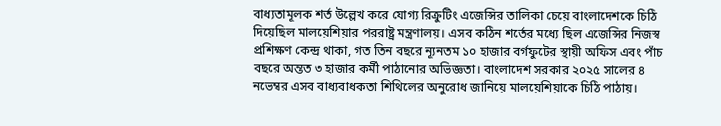বাধ্যতামূলক শর্ত উল্লেখ করে যোগ্য রিক্রুটিং এজেন্সির তালিকা চেয়ে বাংলাদেশকে চিঠি দিয়েছিল মালয়েশিয়ার পররাষ্ট্র মন্ত্রণালয়। এসব কঠিন শর্তের মধ্যে ছিল এজেন্সির নিজস্ব প্রশিক্ষণ কেন্দ্র থাকা, গত তিন বছরে ন্যূনতম ১০ হাজার বর্গফুটের স্থায়ী অফিস এবং পাঁচ বছরে অন্তত ৩ হাজার কর্মী পাঠানোর অভিজ্ঞতা। বাংলাদেশ সরকার ২০২৫ সালের ৪ নভেম্বর এসব বাধ্যবাধকতা শিথিলের অনুরোধ জানিয়ে মালয়েশিয়াকে চিঠি পাঠায়।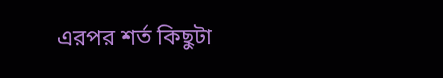এরপর শর্ত কিছুটা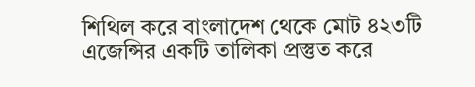শিথিল করে বাংলাদেশ থেকে মোট ৪২৩টি এজেন্সির একটি তালিকা প্রস্তুত করে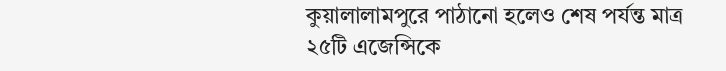কুয়ালালামপুরে পাঠানো হলেও শেষ পর্যন্ত মাত্র ২৫টি এজেন্সিকে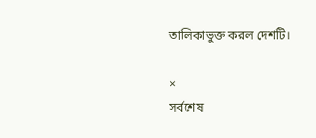তালিকাভুক্ত করল দেশটি।

×
সর্বশেষ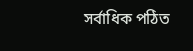সর্বাধিক পঠিত